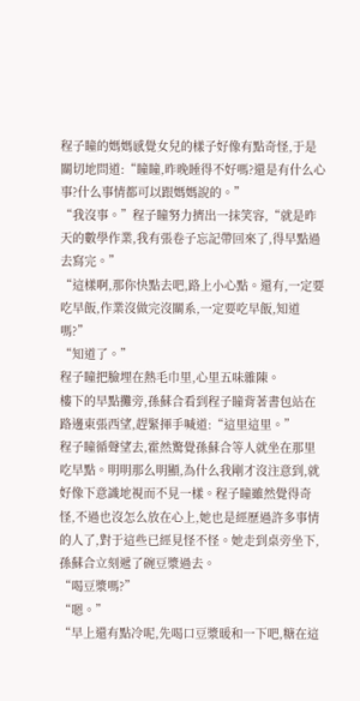程子瞳的媽媽感覺女兒的樣子好像有點奇怪,于是關切地問道:“瞳瞳,昨晚睡得不好嗎?還是有什么心事?什么事情都可以跟媽媽說的。”
“我沒事。”程子瞳努力擠出一抹笑容,“就是昨天的數學作業,我有張卷子忘記帶回來了,得早點過去寫完。”
“這樣啊,那你快點去吧,路上小心點。還有,一定要吃早飯,作業沒做完沒關系,一定要吃早飯,知道嗎?”
“知道了。”
程子瞳把臉埋在熱毛巾里,心里五味雜陳。
樓下的早點攤旁,孫蘇合看到程子瞳背著書包站在路邊東張西望,趕緊揮手喊道:“這里這里。”
程子瞳循聲望去,霍然驚覺孫蘇合等人就坐在那里吃早點。明明那么明顯,為什么我剛才沒注意到,就好像下意識地視而不見一樣。程子瞳雖然覺得奇怪,不過也沒怎么放在心上,她也是經歷過許多事情的人了,對于這些已經見怪不怪。她走到桌旁坐下,孫蘇合立刻遞了碗豆漿過去。
“喝豆漿嗎?”
“嗯。”
“早上還有點冷呢,先喝口豆漿暖和一下吧,糖在這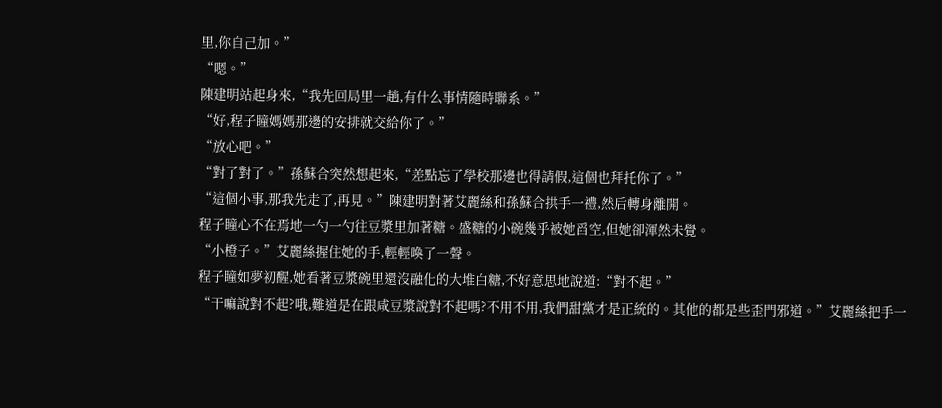里,你自己加。”
“嗯。”
陳建明站起身來,“我先回局里一趟,有什么事情隨時聯系。”
“好,程子瞳媽媽那邊的安排就交給你了。”
“放心吧。”
“對了對了。”孫蘇合突然想起來,“差點忘了學校那邊也得請假,這個也拜托你了。”
“這個小事,那我先走了,再見。”陳建明對著艾麗絲和孫蘇合拱手一禮,然后轉身離開。
程子瞳心不在焉地一勺一勺往豆漿里加著糖。盛糖的小碗幾乎被她舀空,但她卻渾然未覺。
“小橙子。”艾麗絲握住她的手,輕輕喚了一聲。
程子瞳如夢初醒,她看著豆漿碗里還沒融化的大堆白糖,不好意思地說道:“對不起。”
“干嘛說對不起?哦,難道是在跟咸豆漿說對不起嗎?不用不用,我們甜黨才是正統的。其他的都是些歪門邪道。”艾麗絲把手一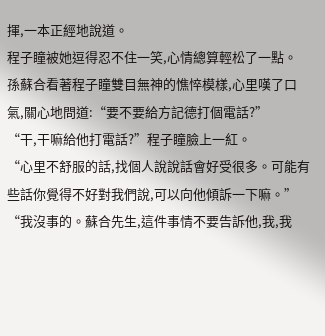揮,一本正經地說道。
程子瞳被她逗得忍不住一笑,心情總算輕松了一點。
孫蘇合看著程子瞳雙目無神的憔悴模樣,心里嘆了口氣,關心地問道:“要不要給方記德打個電話?”
“干,干嘛給他打電話?”程子瞳臉上一紅。
“心里不舒服的話,找個人說說話會好受很多。可能有些話你覺得不好對我們說,可以向他傾訴一下嘛。”
“我沒事的。蘇合先生,這件事情不要告訴他,我,我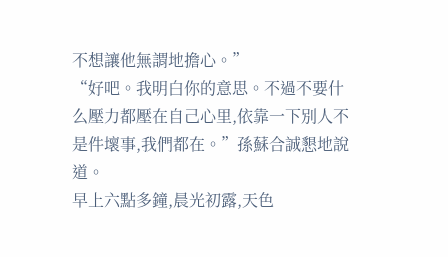不想讓他無謂地擔心。”
“好吧。我明白你的意思。不過不要什么壓力都壓在自己心里,依靠一下別人不是件壞事,我們都在。”孫蘇合誠懇地說道。
早上六點多鐘,晨光初露,天色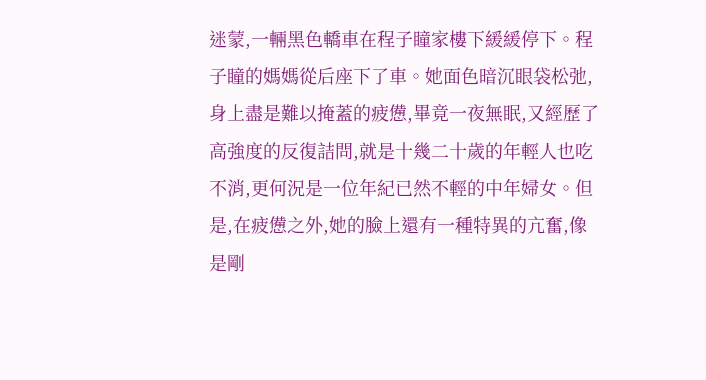迷蒙,一輛黑色轎車在程子瞳家樓下緩緩停下。程子瞳的媽媽從后座下了車。她面色暗沉眼袋松弛,身上盡是難以掩蓋的疲憊,畢竟一夜無眠,又經歷了高強度的反復詰問,就是十幾二十歲的年輕人也吃不消,更何況是一位年紀已然不輕的中年婦女。但是,在疲憊之外,她的臉上還有一種特異的亢奮,像是剛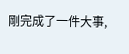剛完成了一件大事,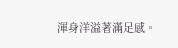渾身洋溢著滿足感。